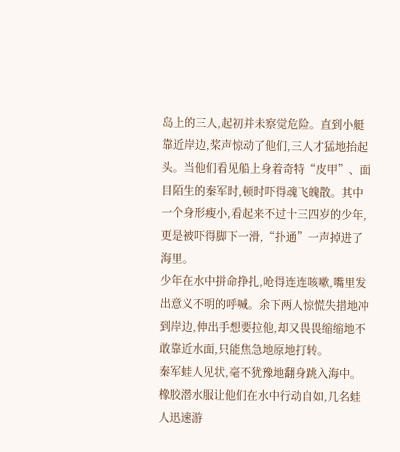岛上的三人,起初并未察觉危险。直到小艇靠近岸边,桨声惊动了他们,三人才猛地抬起头。当他们看见船上身着奇特“皮甲”、面目陌生的秦军时,顿时吓得魂飞魄散。其中一个身形瘦小,看起来不过十三四岁的少年,更是被吓得脚下一滑,“扑通”一声掉进了海里。
少年在水中拼命挣扎,呛得连连咳嗽,嘴里发出意义不明的呼喊。余下两人惊慌失措地冲到岸边,伸出手想要拉他,却又畏畏缩缩地不敢靠近水面,只能焦急地原地打转。
秦军蛙人见状,毫不犹豫地翻身跳入海中。橡胶潜水服让他们在水中行动自如,几名蛙人迅速游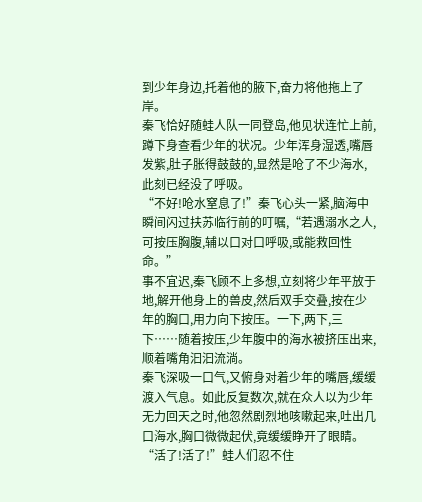到少年身边,托着他的腋下,奋力将他拖上了岸。
秦飞恰好随蛙人队一同登岛,他见状连忙上前,蹲下身查看少年的状况。少年浑身湿透,嘴唇发紫,肚子胀得鼓鼓的,显然是呛了不少海水,此刻已经没了呼吸。
“不好!呛水窒息了!”秦飞心头一紧,脑海中瞬间闪过扶苏临行前的叮嘱,“若遇溺水之人,可按压胸腹,辅以口对口呼吸,或能救回性命。”
事不宜迟,秦飞顾不上多想,立刻将少年平放于地,解开他身上的兽皮,然后双手交叠,按在少年的胸口,用力向下按压。一下,两下,三下……随着按压,少年腹中的海水被挤压出来,顺着嘴角汩汩流淌。
秦飞深吸一口气,又俯身对着少年的嘴唇,缓缓渡入气息。如此反复数次,就在众人以为少年无力回天之时,他忽然剧烈地咳嗽起来,吐出几口海水,胸口微微起伏,竟缓缓睁开了眼睛。
“活了!活了!”蛙人们忍不住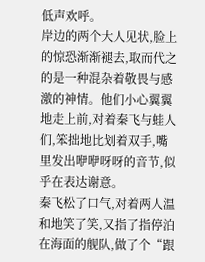低声欢呼。
岸边的两个大人见状,脸上的惊恐渐渐褪去,取而代之的是一种混杂着敬畏与感激的神情。他们小心翼翼地走上前,对着秦飞与蛙人们,笨拙地比划着双手,嘴里发出咿咿呀呀的音节,似乎在表达谢意。
秦飞松了口气,对着两人温和地笑了笑,又指了指停泊在海面的舰队,做了个“跟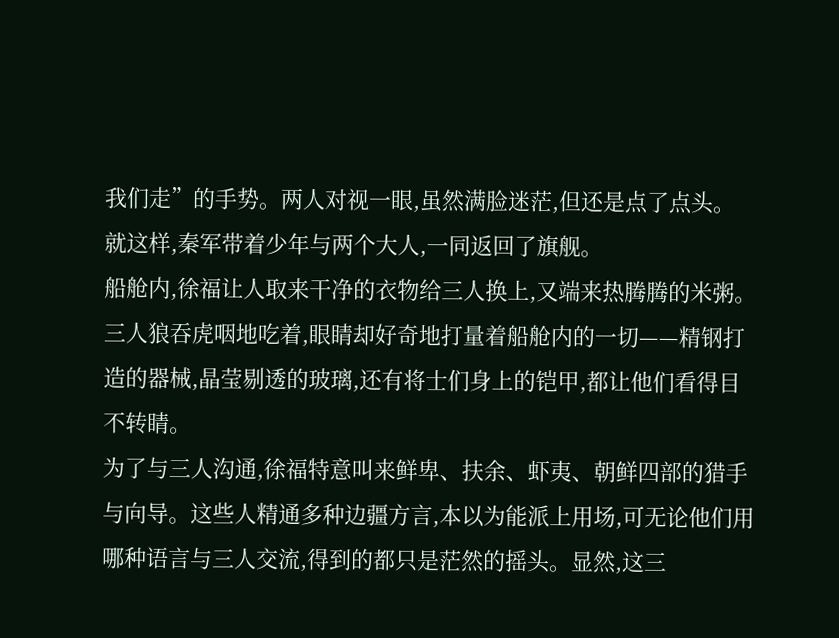我们走”的手势。两人对视一眼,虽然满脸迷茫,但还是点了点头。
就这样,秦军带着少年与两个大人,一同返回了旗舰。
船舱内,徐福让人取来干净的衣物给三人换上,又端来热腾腾的米粥。三人狼吞虎咽地吃着,眼睛却好奇地打量着船舱内的一切——精钢打造的器械,晶莹剔透的玻璃,还有将士们身上的铠甲,都让他们看得目不转睛。
为了与三人沟通,徐福特意叫来鲜卑、扶余、虾夷、朝鲜四部的猎手与向导。这些人精通多种边疆方言,本以为能派上用场,可无论他们用哪种语言与三人交流,得到的都只是茫然的摇头。显然,这三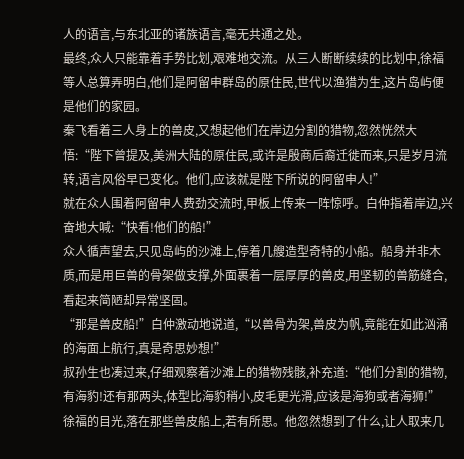人的语言,与东北亚的诸族语言,毫无共通之处。
最终,众人只能靠着手势比划,艰难地交流。从三人断断续续的比划中,徐福等人总算弄明白,他们是阿留申群岛的原住民,世代以渔猎为生,这片岛屿便是他们的家园。
秦飞看着三人身上的兽皮,又想起他们在岸边分割的猎物,忽然恍然大悟:“陛下曾提及,美洲大陆的原住民,或许是殷商后裔迁徙而来,只是岁月流转,语言风俗早已变化。他们,应该就是陛下所说的阿留申人!”
就在众人围着阿留申人费劲交流时,甲板上传来一阵惊呼。白仲指着岸边,兴奋地大喊:“快看!他们的船!”
众人循声望去,只见岛屿的沙滩上,停着几艘造型奇特的小船。船身并非木质,而是用巨兽的骨架做支撑,外面裹着一层厚厚的兽皮,用坚韧的兽筋缝合,看起来简陋却异常坚固。
“那是兽皮船!”白仲激动地说道,“以兽骨为架,兽皮为帆,竟能在如此汹涌的海面上航行,真是奇思妙想!”
叔孙生也凑过来,仔细观察着沙滩上的猎物残骸,补充道:“他们分割的猎物,有海豹!还有那两头,体型比海豹稍小,皮毛更光滑,应该是海狗或者海狮!”
徐福的目光,落在那些兽皮船上,若有所思。他忽然想到了什么,让人取来几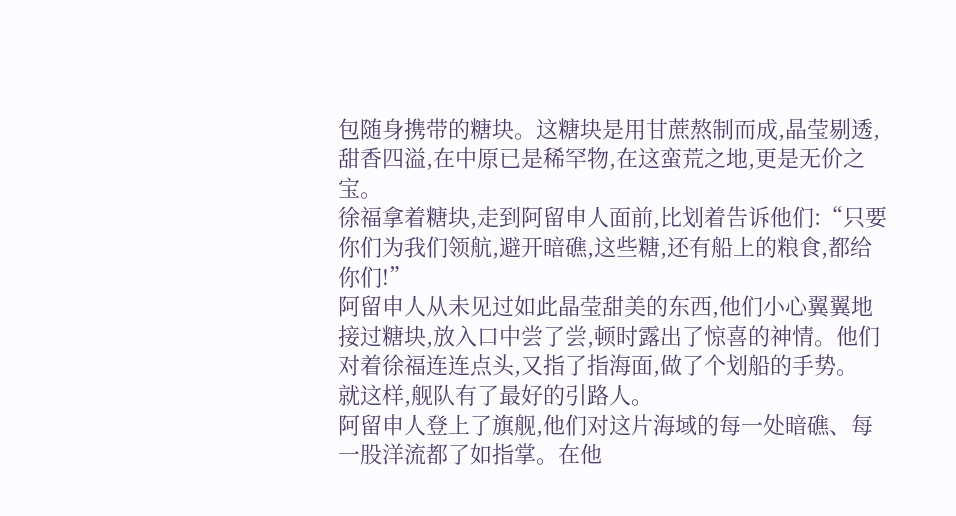包随身携带的糖块。这糖块是用甘蔗熬制而成,晶莹剔透,甜香四溢,在中原已是稀罕物,在这蛮荒之地,更是无价之宝。
徐福拿着糖块,走到阿留申人面前,比划着告诉他们:“只要你们为我们领航,避开暗礁,这些糖,还有船上的粮食,都给你们!”
阿留申人从未见过如此晶莹甜美的东西,他们小心翼翼地接过糖块,放入口中尝了尝,顿时露出了惊喜的神情。他们对着徐福连连点头,又指了指海面,做了个划船的手势。
就这样,舰队有了最好的引路人。
阿留申人登上了旗舰,他们对这片海域的每一处暗礁、每一股洋流都了如指掌。在他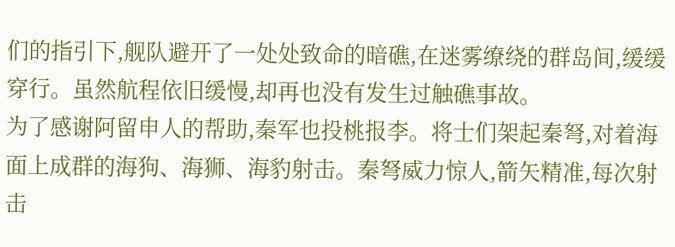们的指引下,舰队避开了一处处致命的暗礁,在迷雾缭绕的群岛间,缓缓穿行。虽然航程依旧缓慢,却再也没有发生过触礁事故。
为了感谢阿留申人的帮助,秦军也投桃报李。将士们架起秦弩,对着海面上成群的海狗、海狮、海豹射击。秦弩威力惊人,箭矢精准,每次射击